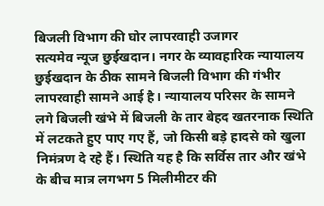बिजली विभाग की घोर लापरवाही उजागर
सत्यमेव न्यूज छुईखदान। नगर के व्यावहारिक न्यायालय छुईखदान के ठीक सामने बिजली विभाग की गंभीर लापरवाही सामने आई है। न्यायालय परिसर के सामने लगे बिजली खंभे में बिजली के तार बेहद खतरनाक स्थिति में लटकते हुए पाए गए हैं, जो किसी बड़े हादसे को खुला निमंत्रण दे रहे हैं। स्थिति यह है कि सर्विस तार और खंभे के बीच मात्र लगभग 5 मिलीमीटर की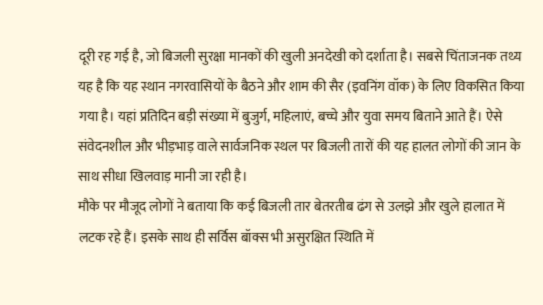दूरी रह गई है, जो बिजली सुरक्षा मानकों की खुली अनदेखी को दर्शाता है। सबसे चिंताजनक तथ्य यह है कि यह स्थान नगरवासियों के बैठने और शाम की सैर (इवनिंग वॉक) के लिए विकसित किया गया है। यहां प्रतिदिन बड़ी संख्या में बुजुर्ग, महिलाएं, बच्चे और युवा समय बिताने आते हैं। ऐसे संवेदनशील और भीड़भाड़ वाले सार्वजनिक स्थल पर बिजली तारों की यह हालत लोगों की जान के साथ सीधा खिलवाड़ मानी जा रही है।
मौके पर मौजूद लोगों ने बताया कि कई बिजली तार बेतरतीब ढंग से उलझे और खुले हालात में लटक रहे हैं। इसके साथ ही सर्विस बॉक्स भी असुरक्षित स्थिति में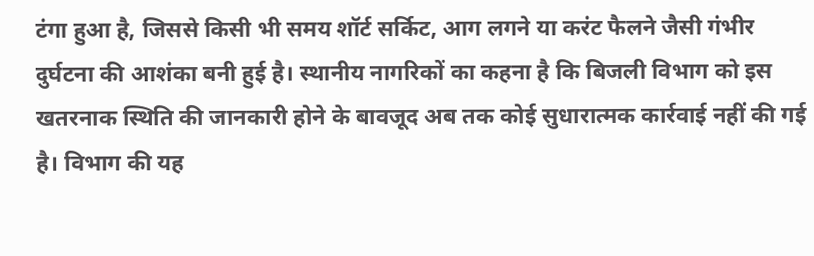टंगा हुआ है, जिससे किसी भी समय शॉर्ट सर्किट, आग लगने या करंट फैलने जैसी गंभीर दुर्घटना की आशंका बनी हुई है। स्थानीय नागरिकों का कहना है कि बिजली विभाग को इस खतरनाक स्थिति की जानकारी होने के बावजूद अब तक कोई सुधारात्मक कार्रवाई नहीं की गई है। विभाग की यह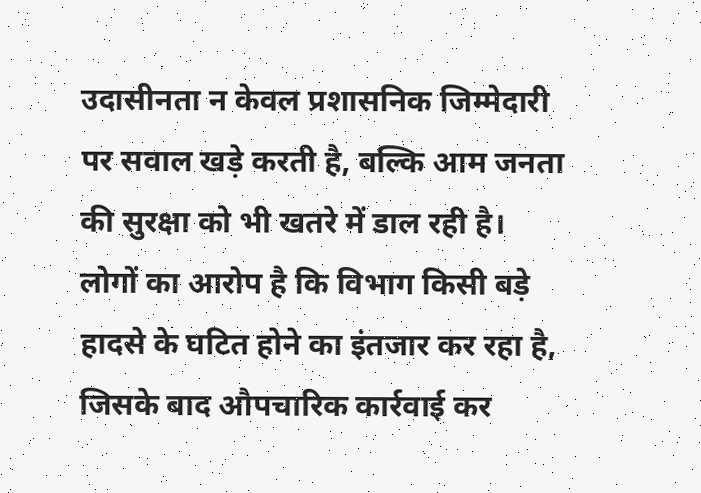उदासीनता न केवल प्रशासनिक जिम्मेदारी पर सवाल खड़े करती है, बल्कि आम जनता की सुरक्षा को भी खतरे में डाल रही है। लोगों का आरोप है कि विभाग किसी बड़े हादसे के घटित होने का इंतजार कर रहा है, जिसके बाद औपचारिक कार्रवाई कर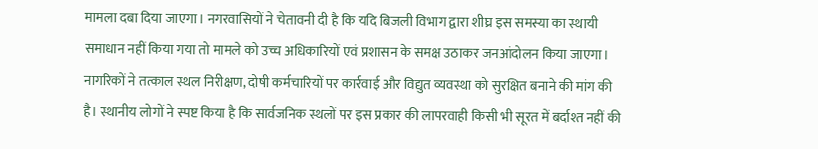मामला दबा दिया जाएगा। नगरवासियों ने चेतावनी दी है कि यदि बिजली विभाग द्वारा शीघ्र इस समस्या का स्थायी समाधान नहीं किया गया तो मामले को उच्च अधिकारियों एवं प्रशासन के समक्ष उठाकर जनआंदोलन किया जाएगा। नागरिकों ने तत्काल स्थल निरीक्षण, दोषी कर्मचारियों पर कार्रवाई और विद्युत व्यवस्था को सुरक्षित बनाने की मांग की है। स्थानीय लोगों ने स्पष्ट किया है कि सार्वजनिक स्थलों पर इस प्रकार की लापरवाही किसी भी सूरत में बर्दाश्त नहीं की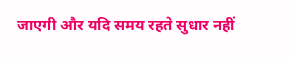जाएगी और यदि समय रहते सुधार नहीं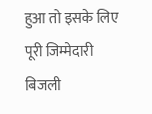हुआ तो इसके लिए पूरी जिम्मेदारी बिजली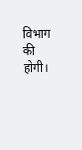विभाग की होगी।